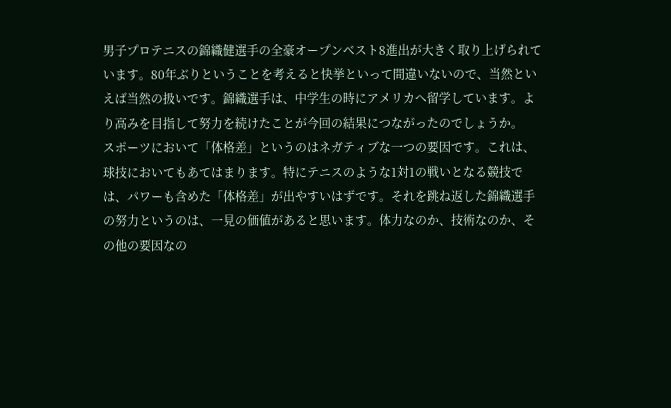男子プロテニスの錦織健選手の全豪オープンベスト8進出が大きく取り上げられています。80年ぶりということを考えると快挙といって間違いないので、当然といえば当然の扱いです。錦織選手は、中学生の時にアメリカへ留学しています。より高みを目指して努力を続けたことが今回の結果につながったのでしょうか。
スポーツにおいて「体格差」というのはネガティブな一つの要因です。これは、球技においてもあてはまります。特にテニスのような1対1の戦いとなる競技では、パワーも含めた「体格差」が出やすいはずです。それを跳ね返した錦織選手の努力というのは、一見の価値があると思います。体力なのか、技術なのか、その他の要因なの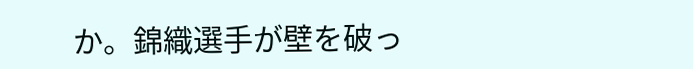か。錦織選手が壁を破っ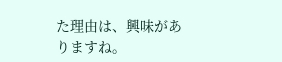た理由は、興味がありますね。